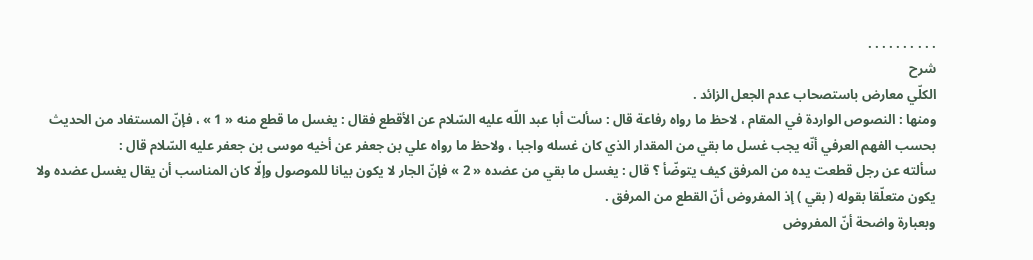. . . . . . . . . .
شرح
الكلّي معارض باستصحاب عدم الجعل الزائد .
ومنها : النصوص الواردة في المقام ، لاحظ ما رواه رفاعة قال : سألت أبا عبد اللّه عليه السّلام عن الأقطع فقال : يغسل ما قطع منه « 1 » ، فإنّ المستفاد من الحديث بحسب الفهم العرفي أنّه يجب غسل ما بقي من المقدار الذي كان غسله واجبا ، ولاحظ ما رواه علي بن جعفر عن أخيه موسى بن جعفر عليه السّلام قال :
سألته عن رجل قطعت يده من المرفق كيف يتوضّأ ؟ قال : يغسل ما بقي من عضده « 2 » فإنّ الجار لا يكون بيانا للموصول وإلّا كان المناسب أن يقال يغسل عضده ولا يكون متعلّقا بقوله ( بقي ) إذ المفروض أنّ القطع من المرفق .
وبعبارة واضحة أنّ المفروض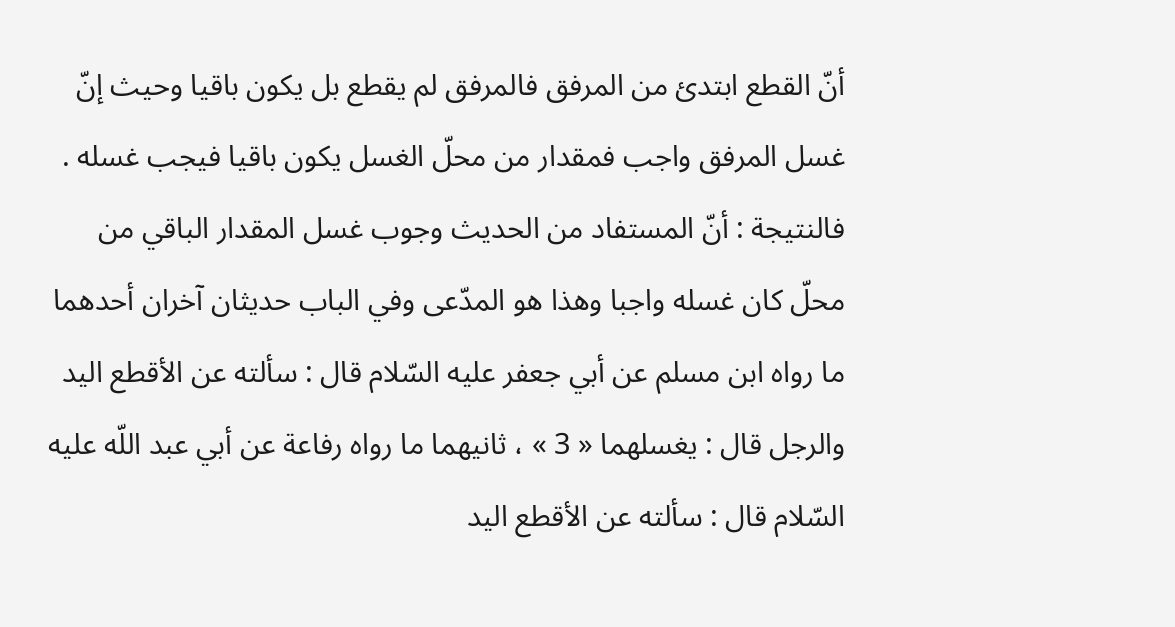أنّ القطع ابتدئ من المرفق فالمرفق لم يقطع بل يكون باقيا وحيث إنّ غسل المرفق واجب فمقدار من محلّ الغسل يكون باقيا فيجب غسله .
فالنتيجة : أنّ المستفاد من الحديث وجوب غسل المقدار الباقي من محلّ كان غسله واجبا وهذا هو المدّعى وفي الباب حديثان آخران أحدهما ما رواه ابن مسلم عن أبي جعفر عليه السّلام قال : سألته عن الأقطع اليد والرجل قال : يغسلهما « 3 » ، ثانيهما ما رواه رفاعة عن أبي عبد اللّه عليه السّلام قال : سألته عن الأقطع اليد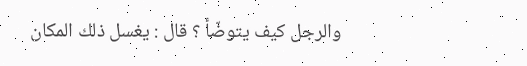والرجل كيف يتوضّأ ؟ قال : يغسل ذلك المكان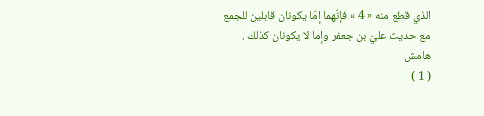الذي قطع منه « 4 » فإنّهما إمّا يكونان قابلين للجمع مع حديث عليّ بن جعفر وإما لا يكونان كذلك .
هامش
( 1 )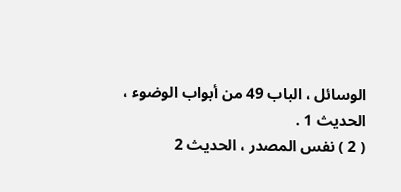الوسائل ، الباب 49 من أبواب الوضوء ، الحديث 1 .
( 2 ) نفس المصدر ، الحديث 2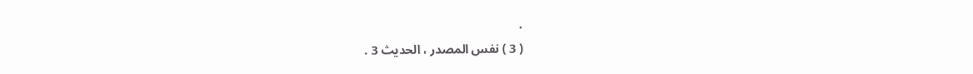.
( 3 ) نفس المصدر ، الحديث 3 .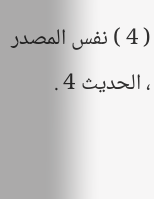( 4 ) نفس المصدر ، الحديث 4 .